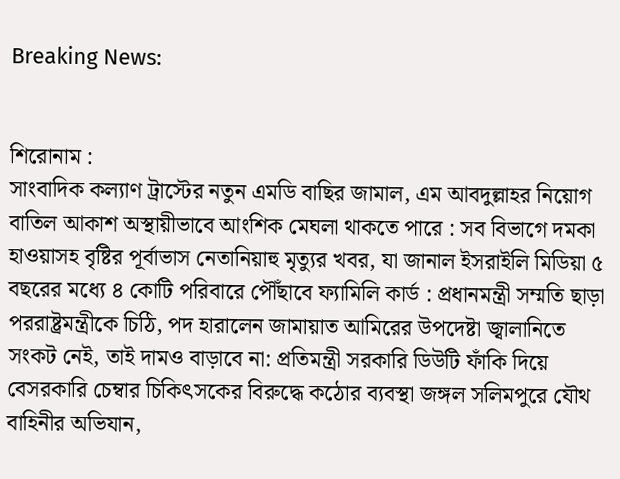Breaking News:


শিরোনাম :
সাংবাদিক কল্যাণ ট্রাস্টের নতুন এমডি বাছির জামাল, এম আবদুল্লাহর নিয়োগ বাতিল আকাশ অস্থায়ীভাবে আংশিক মেঘলা থাকতে পারে : সব বিভাগে দমকা হাওয়াসহ বৃষ্টির পূর্বাভাস নেতানিয়াহু মৃত্যুর খবর, যা জানাল ইসরাইলি মিডিয়া ৫ বছরের মধ্যে ৪ কোটি পরিবারে পৌঁছাবে ফ্যামিলি কার্ড : প্রধানমন্ত্রী সম্মতি ছাড়া পররাষ্ট্রমন্ত্রীকে চিঠি, পদ হারালেন জামায়াত আমিরের উপদেষ্টা জ্বালানিতে সংকট নেই, তাই দামও বাড়াবে না: প্রতিমন্ত্রী সরকারি ডিউটি ফাঁকি দিয়ে বেসরকারি চেম্বার চিকিৎসকের বিরুদ্ধে কঠোর ব্যবস্থা জঙ্গল সলিমপুরে যৌথ বাহিনীর অভিযান,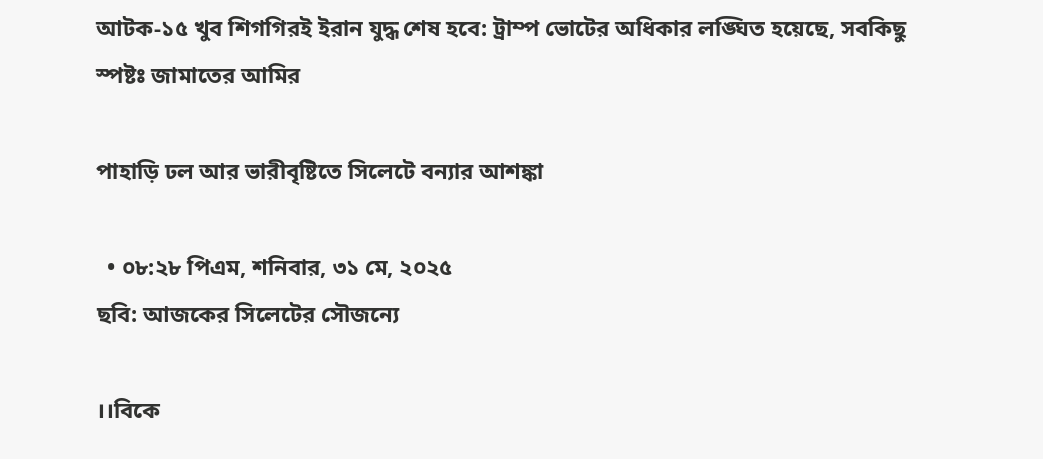আটক-১৫ খুব শিগগিরই ইরান যুদ্ধ শেষ হবে: ট্রাম্প ভোটের অধিকার লঙ্ঘিত হয়েছে, সবকিছু স্পষ্টঃ জামাতের আমির

পাহাড়ি ঢল আর ভারীবৃষ্টিতে সিলেটে বন্যার আশঙ্কা

  • ০৮:২৮ পিএম, শনিবার, ৩১ মে, ২০২৫
ছবি: আজকের সিলেটের সৌজন্যে

।।বিকে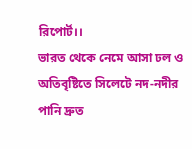রিপোর্ট।।
ভারত থেকে নেমে আসা ঢল ও অতিবৃষ্টিতে সিলেটে নদ-নদীর পানি দ্রুত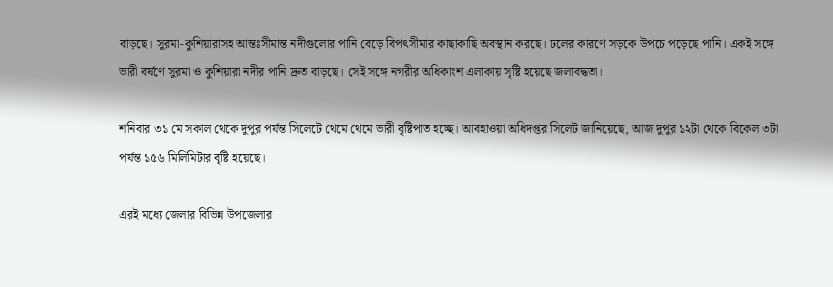বাড়ছে। সুরমা-কুশিয়ারাসহ আন্তঃসীমান্ত নদীগুলোর পানি বেড়ে বিপৎসীমার কাছাকাছি অবস্থান করছে। ঢলের কারণে সড়কে উপচে পড়েছে পানি। একই সঙ্গে ভারী বর্ষণে সুরমা ও কুশিয়ারা নদীর পানি দ্রুত বাড়ছে। সেই সঙ্গে নগরীর অধিকাংশ এলাকায় সৃষ্টি হয়েছে জলাবদ্ধতা।

শনিবার ৩১ মে সকাল থেকে দুপুর পর্যন্ত সিলেটে থেমে থেমে ভারী বৃষ্টিপাত হচ্ছে। আবহাওয়া অধিদপ্তর সিলেট জানিয়েছে, আজ দুপুর ১২টা থেকে বিকেল ৩টা পর্যন্ত ১৫৬ মিলিমিটার বৃষ্টি হয়েছে।

এরই মধ্যে জেলার বিভিন্ন উপজেলার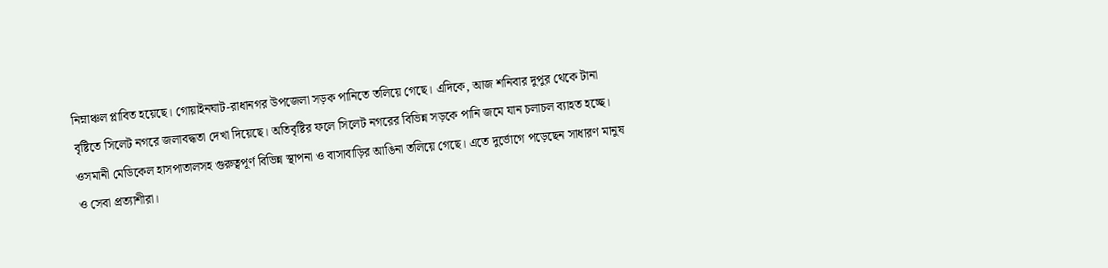নিম্নাঞ্চল প্লাবিত হয়েছে। গোয়াইনঘাট-রাধানগর উপজেলা সড়ক পানিতে তলিয়ে গেছে। এদিকে, আজ শনিবার দুপুর থেকে টানা বৃষ্টিতে সিলেট নগরে জলাবদ্ধতা দেখা দিয়েছে। অতিবৃষ্টির ফলে সিলেট নগরের বিভিন্ন সড়কে পানি জমে যান চলাচল ব্যাহত হচ্ছে। ওসমানী মেডিকেল হাসপাতালসহ গুরুত্বপূর্ণ বিভিন্ন স্থাপনা ও বাসাবাড়ির আঙিনা তলিয়ে গেছে। এতে দুর্ভোগে পড়েছেন সাধারণ মানুষ ও সেবা প্রত্যাশীরা।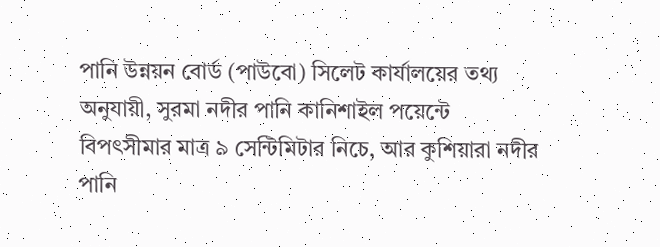পানি উন্নয়ন বোর্ড (পাউবো) সিলেট কার্যালয়ের তথ্য অনুযায়ী, সুরমা নদীর পানি কানিশাইল পয়েন্টে বিপৎসীমার মাত্র ৯ সেন্টিমিটার নিচে, আর কুশিয়ারা নদীর পানি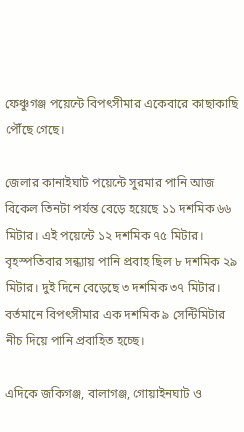ফেঞ্চুগঞ্জ পয়েন্টে বিপৎসীমার একেবারে কাছাকাছি পৌঁছে গেছে।

জেলার কানাইঘাট পয়েন্টে সুরমার পানি আজ বিকেল তিনটা পর্যন্ত বেড়ে হয়েছে ১১ দশমিক ৬৬ মিটার। এই পয়েন্টে ১২ দশমিক ৭৫ মিটার। বৃহস্পতিবার সন্ধ্যায় পানি প্রবাহ ছিল ৮ দশমিক ২৯ মিটার। দুই দিনে বেড়েছে ৩ দশমিক ৩৭ মিটার। বর্তমানে বিপৎসীমার এক দশমিক ৯ সেন্টিমিটার নীচ দিয়ে পানি প্রবাহিত হচ্ছে।

এদিকে জকিগঞ্জ, বালাগঞ্জ, গোয়াইনঘাট ও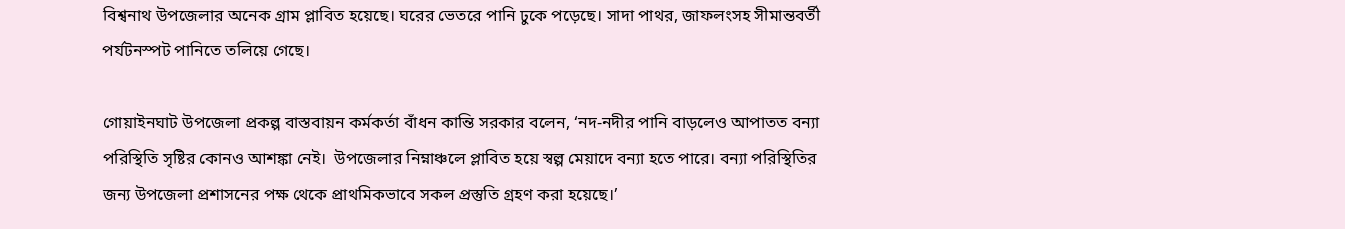বিশ্বনাথ উপজেলার অনেক গ্রাম প্লাবিত হয়েছে। ঘরের ভেতরে পানি ঢুকে পড়েছে। সাদা পাথর, জাফলংসহ সীমান্তবর্তী পর্যটনস্পট পানিতে তলিয়ে গেছে।

গোয়াইনঘাট উপজেলা প্রকল্প বাস্তবায়ন কর্মকর্তা বাঁধন কান্তি সরকার বলেন, ‘নদ-নদীর পানি বাড়লেও আপাতত বন্যা পরিস্থিতি সৃষ্টির কোনও আশঙ্কা নেই।  উপজেলার নিম্নাঞ্চলে প্লাবিত হয়ে স্বল্প মেয়াদে বন্যা হতে পারে। বন্যা পরিস্থিতির জন্য উপজেলা প্রশাসনের পক্ষ থেকে প্রাথমিকভাবে সকল প্রস্তুতি গ্রহণ করা হয়েছে।’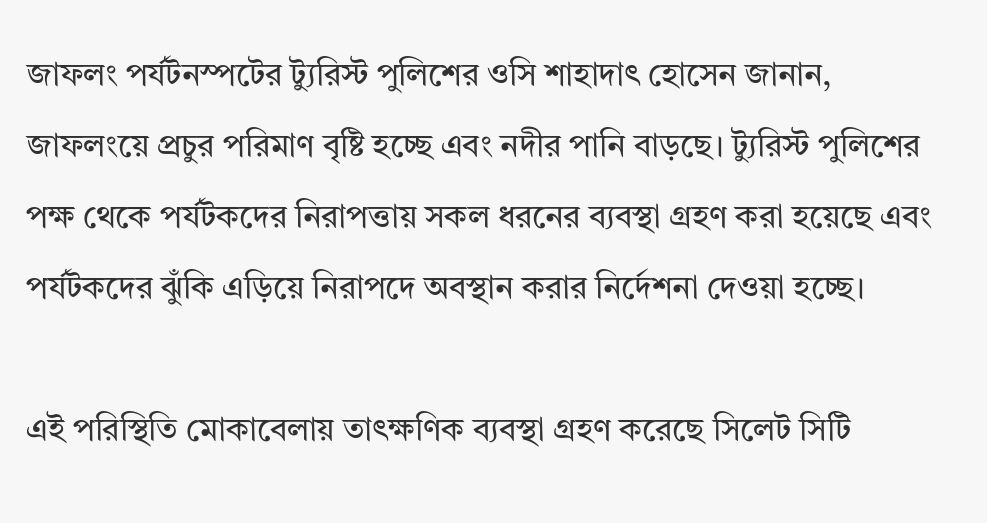জাফলং পর্যটনস্পটের ট্যুরিস্ট পুলিশের ওসি শাহাদাৎ হোসেন জানান, জাফলংয়ে প্রচুর পরিমাণ বৃষ্টি হচ্ছে এবং নদীর পানি বাড়ছে। ট্যুরিস্ট পুলিশের পক্ষ থেকে পর্যটকদের নিরাপত্তায় সকল ধরনের ব্যবস্থা গ্রহণ করা হয়েছে এবং পর্যটকদের ঝুঁকি এড়িয়ে নিরাপদে অবস্থান করার নির্দেশনা দেওয়া হচ্ছে।

এই পরিস্থিতি মোকাবেলায় তাৎক্ষণিক ব্যবস্থা গ্রহণ করেছে সিলেট সিটি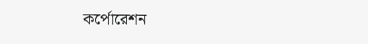কর্পোরেশন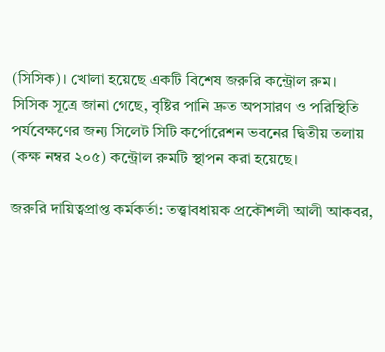(সিসিক)। খোলা হয়েছে একটি বিশেষ জরুরি কন্ট্রোল রুম। সিসিক সূত্রে জানা গেছে, বৃষ্টির পানি দ্রুত অপসারণ ও পরিস্থিতি পর্যবেক্ষণের জন্য সিলেট সিটি কর্পোরেশন ভবনের দ্বিতীয় তলায় (কক্ষ নম্বর ২০৫) কন্ট্রোল রুমটি স্থাপন করা হয়েছে।

জরুরি দায়িত্বপ্রাপ্ত কর্মকর্তা: তত্ত্বাবধায়ক প্রকৌশলী আলী আকবর,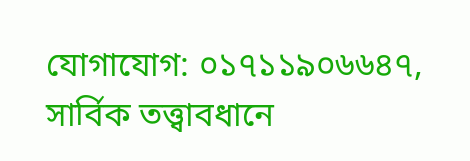যোগাযোগ: ০১৭১১৯০৬৬৪৭, সার্বিক তত্ত্বাবধানে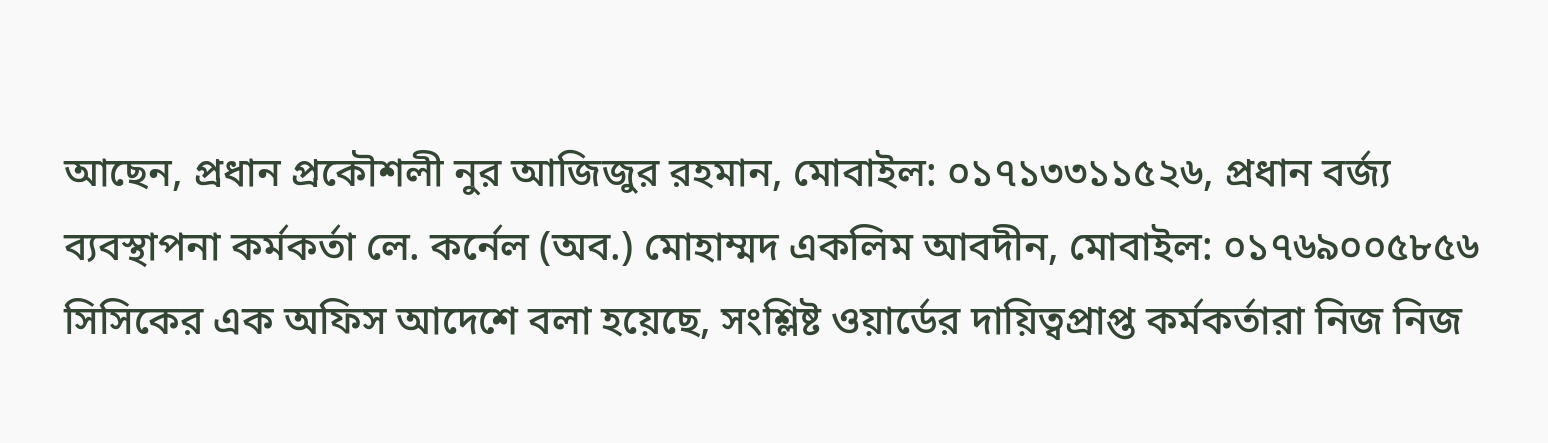আছেন, প্রধান প্রকৌশলী নুর আজিজুর রহমান, মোবাইল: ০১৭১৩৩১১৫২৬, প্রধান বর্জ্য ব্যবস্থাপনা কর্মকর্তা লে. কর্নেল (অব.) মোহাম্মদ একলিম আবদীন, মোবাইল: ০১৭৬৯০০৫৮৫৬ সিসিকের এক অফিস আদেশে বলা হয়েছে, সংশ্লিষ্ট ওয়ার্ডের দায়িত্বপ্রাপ্ত কর্মকর্তারা নিজ নিজ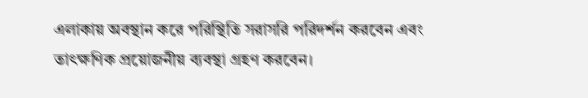এলাকায় অবস্থান করে পরিস্থিতি সরাসরি পরিদর্শন করবেন এবং তাৎক্ষণিক প্রয়োজনীয় ব্যবস্থা গ্রহণ করবেন।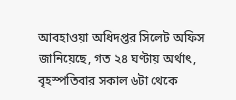আবহাওয়া অধিদপ্তর সিলেট অফিস জানিয়েছে, গত ২৪ ঘণ্টায় অর্থাৎ, বৃহস্পতিবার সকাল ৬টা থেকে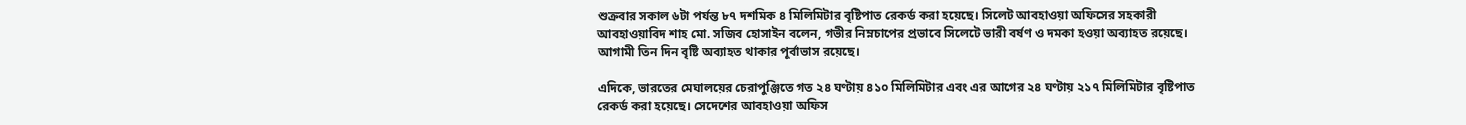শুক্রবার সকাল ৬টা পর্যন্ত ৮৭ দশমিক ৪ মিলিমিটার বৃষ্টিপাত রেকর্ড করা হয়েছে। সিলেট আবহাওয়া অফিসের সহকারী আবহাওয়াবিদ শাহ মো. সজিব হোসাইন বলেন, গভীর নিম্নচাপের প্রভাবে সিলেটে ভারী বর্ষণ ও দমকা হওয়া অব্যাহত রয়েছে। আগামী তিন দিন বৃষ্টি অব্যাহত থাকার পূর্বাভাস রয়েছে।

এদিকে, ভারতের মেঘালয়ের চেরাপুঞ্জিতে গত ২৪ ঘণ্টায় ৪১০ মিলিমিটার এবং এর আগের ২৪ ঘণ্টায় ২১৭ মিলিমিটার বৃষ্টিপাত রেকর্ড করা হয়েছে। সেদেশের আবহাওয়া অফিস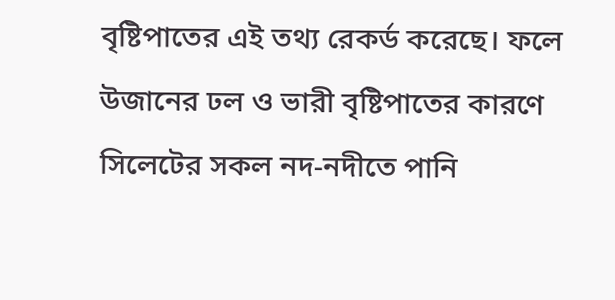বৃষ্টিপাতের এই তথ্য রেকর্ড করেছে। ফলে উজানের ঢল ও ভারী বৃষ্টিপাতের কারণে সিলেটের সকল নদ-নদীতে পানি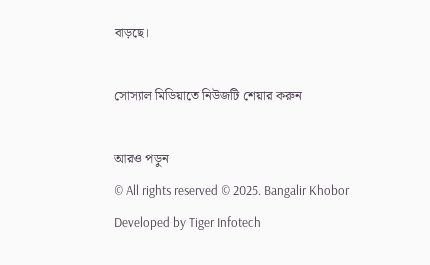বাড়ছে।

সোস্যাল মিডিয়াতে নিউজটি শেয়ার করুন

আরও পড়ুন
© All rights reserved © 2025. Bangalir Khobor
Developed by Tiger Infotech